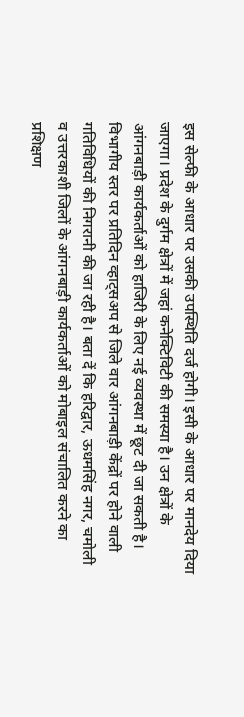इस सेल्फी के आधार पर उसकी उपस्थिति दर्ज होगी। इसी के आधार पर मानदेय दिया जाएगा। प्रदेश के दुर्गम क्षेत्रों में जहां कनेक्टिविटी की समस्या है। उन क्षेत्रों के आंगनबाड़ी कार्यकर्ताओं को हाजिरी के लिए नई व्यवस्था में छूट दी जा सकती है।
विभागीय स्तर पर प्रतिदिन व्हाट्सअप से जिले वार आंगनबाड़ी केंद्रों पर होने वाली गतिविधियों की निगरानी की जा रही है। बता दें कि हरिद्वार, ऊधमसिंह नगर, चमोली व उत्तरकाशी जिलों के आंगनबाड़ी कार्यकर्ताओं को मोबाइल संचालित करने का प्रशिक्षण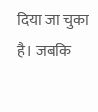दिया जा चुका है। जबकि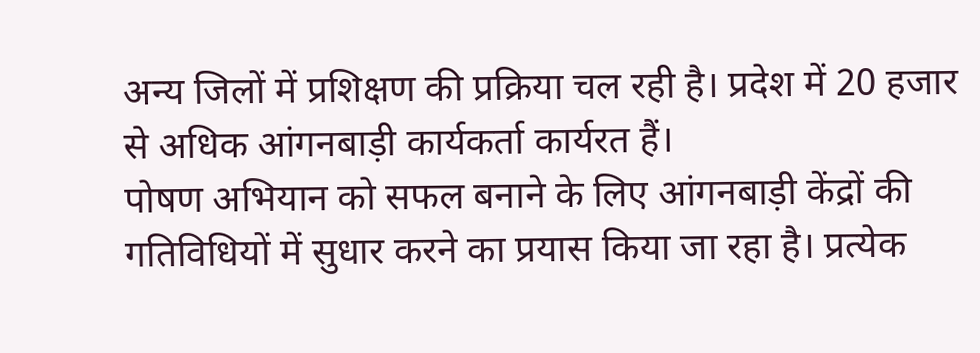अन्य जिलों में प्रशिक्षण की प्रक्रिया चल रही है। प्रदेश में 20 हजार से अधिक आंगनबाड़ी कार्यकर्ता कार्यरत हैं।
पोषण अभियान को सफल बनाने के लिए आंगनबाड़ी केंद्रों की गतिविधियों में सुधार करने का प्रयास किया जा रहा है। प्रत्येक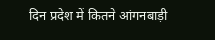दिन प्रदेश में कितने आंगनबाड़ी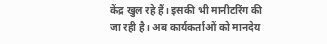केंद्र खुल रहे हैं। इसकी भी मानीटरिंग की जा रही है। अब कार्यकर्ताओं को मानदेय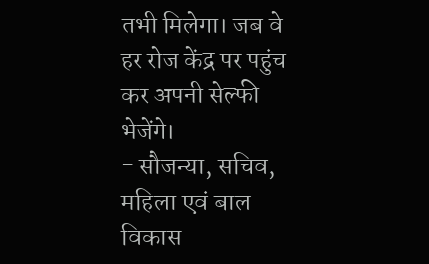तभी मिलेगा। जब वे हर रोज केंद्र पर पहुंच कर अपनी सेल्फी भेजेंगे।
- सौजन्या, सचिव, महिला एवं बाल विकास